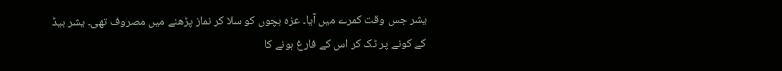يشر جس وقت کمرے ميں آيا۔ عزہ بچوں کو سلا کر نماز پڑھنے ميں مصروف تھی۔ يشر بيڈ کے کونے پر ٹک کر اس کے فارغ ہونے کا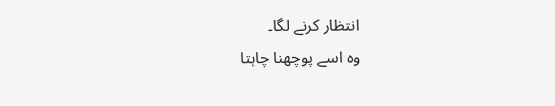انتظار کرنے لگا۔
وہ اسے پوچھنا چاہتا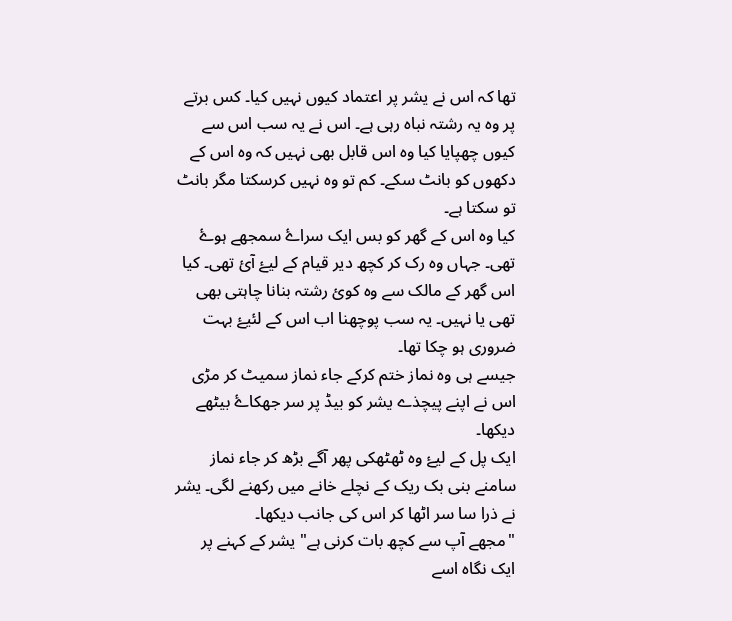تھا کہ اس نے يشر پر اعتماد کيوں نہيں کيا۔ کس برتے پر وہ يہ رشتہ نباہ رہی ہے۔ اس نے يہ سب اس سے کيوں چھپايا کيا وہ اس قابل بھی نہيں کہ وہ اس کے دکھوں کو بانٹ سکے۔ کم تو وہ نہيں کرسکتا مگر بانٹ تو سکتا ہے۔
کيا وہ اس کے گھر کو بس ايک سراۓ سمجھے ہوۓ تھی۔ جہاں وہ رک کر کچھ دير قيام کے ليۓ آئ تھی۔ کيا اس گھر کے مالک سے وہ کوئ رشتہ بنانا چاہتی بھی تھی يا نہيں۔ يہ سب پوچھنا اب اس کے لئيۓ بہت ضروری ہو چکا تھا۔
جيسے ہی وہ نماز ختم کرکے جاء نماز سميٹ کر مڑی اس نے اپنے پيچذے يشر کو بيڈ پر سر جھکاۓ بيٹھے ديکھا۔
ايک پل کے ليۓ وہ ٹھٹھکی پھر آگے بڑھ کر جاء نماز سامنے بنی بک ريک کے نچلے خانے ميں رکھنے لگی۔ يشر نے ذرا سا سر اٹھا کر اس کی جانب ديکھا۔
"مجھے آپ سے کچھ بات کرنی ہے" يشر کے کہنے پر ايک نگاہ اسے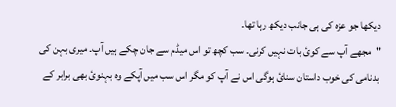ديکھا جو عزہ کی ہی جانب ديکھ رہا تھا۔
"مجھے آپ سے کوئ بات نہيں کرنی۔ سب کچھ تو اس ميڈم سے جان چکے ہيں آپ۔ ميری بہن کی بدنامی کی خوب داستان سنائ ہوگی اس نے آپ کو مگر اس سب ميں آپکے وہ بہنوئ بھی برابر کے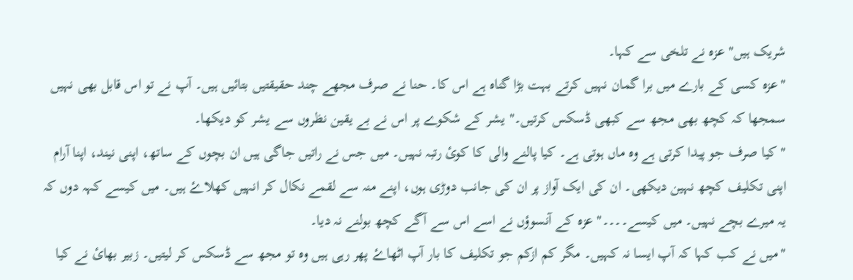شريک ہيں" عزہ نے تلخی سے کہا۔
"عزہ کسی کے بارے ميں برا گمان نہيں کرتے بہت بڑا گناہ ہے اس کا۔ حنا نے صرف مجھے چند حقيقتيں بتائيں ہيں۔ آپ نے تو اس قابل بھی نہيں سمجھا کہ کچھ بھی مجھ سے کبھی ڈسکس کرتيں۔" يشر کے شکوے پر اس نے بے يقين نظروں سے يشر کو ديکھا۔
"کيا صرف جو پيدا کرتی ہے وہ ماں ہوتی ہے۔ کيا پالنے والی کا کوئ رتبہ نہيں۔ ميں جس نے راتيں جاگی ہيں ان بچوں کے ساتھ، اپنی نيند، اپنا آرام اپنی تکليف کچھ نہين ديکھی۔ ان کی ايک آواز پر ان کی جانب دوڑی ہوں، اپنے منہ سے لقمے نکال کر انہيں کھلاۓ ہيں۔ ميں کيسے کہہ دوں کہ يہ ميرے بچے نہيں۔ ميں کيسے۔۔۔۔" عزہ کے آنسوؤں نے اسے اس سے آگے کچھ بولنے نہ ديا۔
"ميں نے کب کہا کہ آپ ايسا نہ کہيں۔ مگر کم ازکم جو تکليف کا بار آپ اٹھاۓ پھر رہی ہيں وہ تو مجھ سے ڈسکس کر ليتيں۔ زبير بھائ نے کيا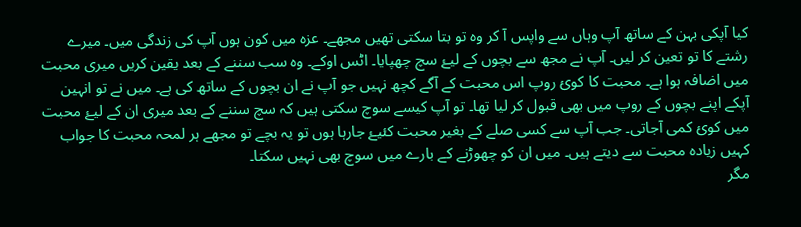کيا آپکی بہن کے ساتھ آپ وہاں سے واپس آ کر وہ تو بتا سکتی تھيں مجھے۔ عزہ ميں کون ہوں آپ کی زندگی ميں۔ ميرے رشتے کا تو تعين کر ليں۔ آپ نے مجھ سے بچوں کے ليۓ سچ چھپايا۔ اٹس اوکے۔ وہ سب سننے کے بعد يقين کريں ميری محبت ميں اضافہ ہوا ہے۔ محبت کا کوئ روپ اس محبت کے آگے کچھ نہيں جو آپ نے ان بچوں کے ساتھ کی ہے۔ ميں نے تو انہين آپکے اپنے بچوں کے روپ ميں بھی قبول کر ليا تھا۔ تو آپ کيسے سوچ سکتی ہيں کہ سچ سننے کے بعد ميری ان کے ليۓ محبت ميں کوئ کمی آجاتی۔ جب آپ سے کسی صلے کے بغير محبت کئيۓ جارہا ہوں تو يہ بچے تو مجھے ہر لمحہ محبت کا جواب کہيں زيادہ محبت سے ديتے ہيں۔ ميں ان کو چھوڑنے کے بارے ميں سوچ بھی نہيں سکتا۔
مگر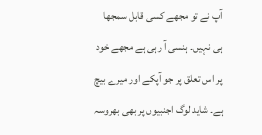آپ نے تو مجھے کسی قابل سمجھا ہی نہيں۔ ہنسی آ رہی ہے مجھے خود پر اس تعلق پر جو آپکے اور ميرے بيچ ہے۔ شايد لوگ اجنبيوں پر بھی بھروسہ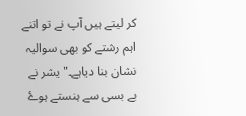کر ليتے ہيں آپ نے تو اتنے اہم رشتے کو بھی سواليہ نشان بنا دياہے۔"يشر نے بے بسی سے ہنستے ہوۓ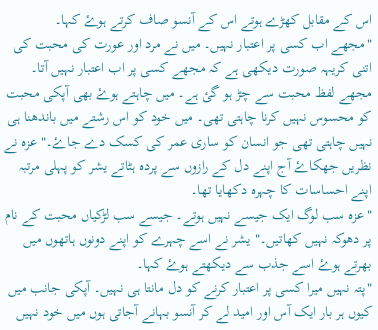اس کے مقابل کھڑے ہوتے اس کے آنسو صاف کرتے ہوۓ کہا۔
"مجھے اب کسی پر اعتبار نہيں۔ ميں نے مرد اور عورت کی محبت کی اتنی کريہہ صورت ديکھی ہے کہ مجھے کسی پر اب اعتبار نہيں آتا۔ مجھے لفظ محبت سے چڑ ہو گئ ہے۔ ميں چاہتے ہوۓ بھی آپکی محبت کو محسوس نہيں کرنا چاہتی تھی۔ ميں خود کو اس رشتے ميں باندھنا ہی نہيں چاہتی تھی جو انسان کو ساری عمر کی کسک دے جاۓ۔" عزہ نے نظريں جھکاۓ آج اپنے دل کے رازوں سے پردہ ہٹاتے يشر کو پہلی مرتبہ اپنے احساسات کا چہرہ دکھايا تھا۔
"عزہ سب لوگ ايک جيسے نہيں ہوتے۔ جيسے سب لڑکياں محبت کے نام پر دھوکہ نہيں کھاتيں۔" يشر نے اسے چہرے کو اپنے دونوں ہاتھوں ميں بھرتے ہوۓ اسے جذب سے ديکھتے ہوۓ کہا۔
"پتہ نہيں ميرا کسی پر اعتبار کرنے کو دل مانتا ہی نہيں۔ آپکی جانب ميں کيوں ہر بار ايک آس اور اميد لے کر آنسو بہانے آجاتی ہوں ميں خود نہيں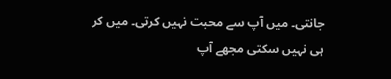جانتی۔ ميں آپ سے محبت نہيں کرتی۔ ميں کر ہی نہيں سکتی مجھے آپ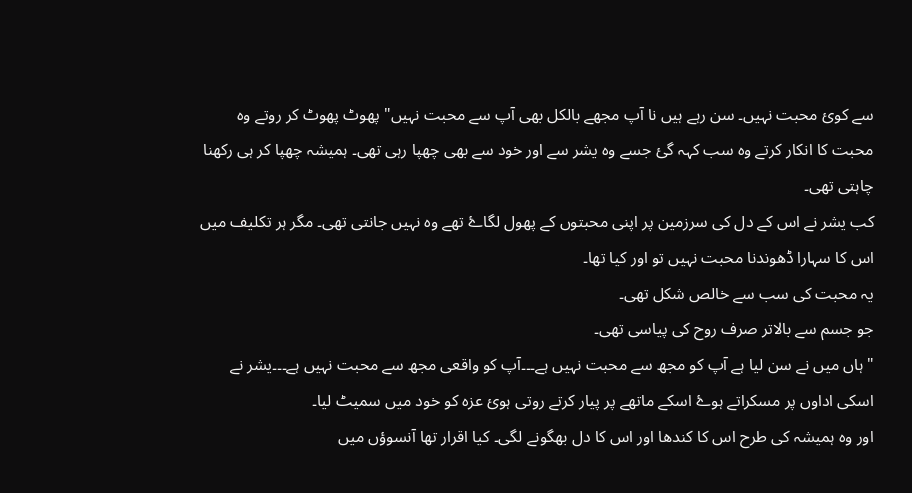سے کوئ محبت نہيں۔ سن رہے ہيں نا آپ مجھے بالکل بھی آپ سے محبت نہيں" پھوٹ پھوٹ کر روتے وہ محبت کا انکار کرتے وہ سب کہہ گئ جسے وہ يشر سے اور خود سے بھی چھپا رہی تھی۔ ہميشہ چھپا کر ہی رکھنا چاہتی تھی۔
کب يشر نے اس کے دل کی سرزمين پر اپنی محبتوں کے پھول لگاۓ تھے وہ نہيں جانتی تھی۔ مگر ہر تکليف ميں اس کا سہارا ڈھوندنا محبت نہيں تو اور کيا تھا۔
يہ محبت کی سب سے خالص شکل تھی۔
جو جسم سے بالاتر صرف روح کی پياسی تھی۔
"ہاں ميں نے سن ليا ہے آپ کو مجھ سے محبت نہيں ہے۔۔۔آپ کو واقعی مجھ سے محبت نہيں ہے۔۔۔يشر نے اسکی اداوں پر مسکراتے ہوۓ اسکے ماتھے پر پيار کرتے روتی ہوئ عزہ کو خود ميں سميٹ ليا۔
اور وہ ہميشہ کی طرح اس کا کندھا اور اس کا دل بھگونے لگی۔ کيا اقرار تھا آنسوؤں ميں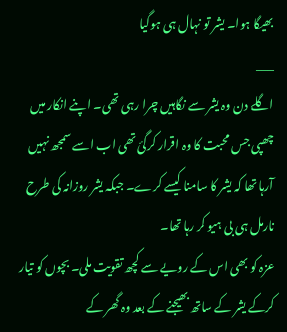بھيگا ہوا۔ يشر تو نہال ہی ہوگيا
___
اگلے دن وہ يشر سے نگاہيں چرا رہی تھی۔ اپنے انکار ميں چھپی جس محبت کا وہ اقرار کرگئ تھی اب اسے سمجھ نہيں آرہا تھا کہ يشر کا سامنا کيسے کرے۔ جبکہ يشر روزانہ کی طرح نارمل ہی بی ہيو کر رہا تھا۔
عزہ کو بھی اس کے رويے سے کچھ تقويت ملی۔ بچوں کو تيار کرکے يشر کے ساتھ بھيجنے کے بعد وہ گھر کے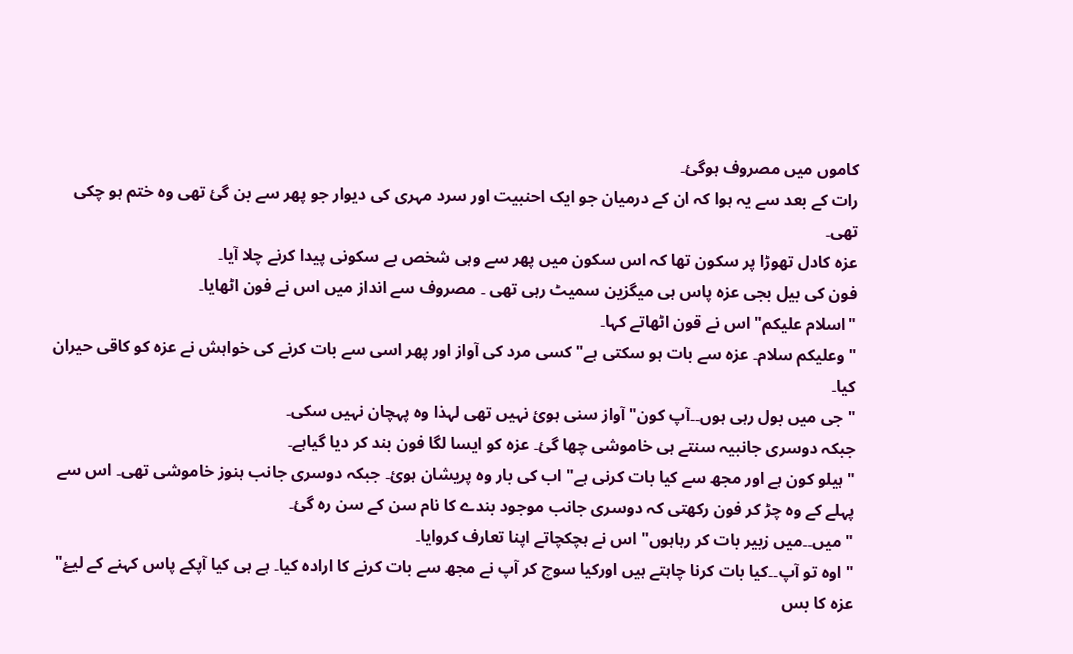کاموں ميں مصروف ہوگئ۔
رات کے بعد سے يہ ہوا کہ ان کے درميان جو ايک احنبيت اور سرد مہری کی ديوار جو پھر سے بن گئ تھی وہ ختم ہو چکی تھی۔
عزہ کادل تھوڑا پر سکون تھا کہ اس سکون ميں پھر سے وہی شخص بے سکونی پيدا کرنے چلا آيا۔
فون کی بيل بجی عزہ پاس ہی ميگزين سميٹ رہی تھی ۔ مصروف سے انداز ميں اس نے فون اٹھايا۔
"اسلام عليکم" اس نے قون اٹھاتے کہا۔
"وعليکم سلام۔ عزہ سے بات ہو سکتی ہے" کسی مرد کی آواز اور پھر اسی سے بات کرنے کی خواہش نے عزہ کو کاقی حيران کيا۔
"جی ميں بول رہی ہوں۔۔آپ کون" آواز سنی ہوئ نہيں تھی لہذا وہ پہچان نہيں سکی۔
جبکہ دوسری جانبيہ سنتے ہی خاموشی چھا گئ۔ عزہ کو ايسا لگا فون بند کر ديا گياہے۔
"ہيلو کون ہے اور مجھ سے کيا بات کرنی ہے" اب کی بار وہ پريشان ہوئ۔ جبکہ دوسری جانب ہنوز خاموشی تھی۔ اس سے پہلے کے وہ چڑ کر فون رکھتی کہ دوسری جانب موجود بندے کا نام سن کے سن رہ گئ۔
"ميں۔۔ميں زبير بات کر رہاہوں" اس نے ہچکچاتے اپنا تعارف کروايا۔
"اوہ تو آپ۔۔کيا بات کرنا چاہتے ہيں اورکيا سوچ کر آپ نے مجھ سے بات کرنے کا ارادہ کيا۔ ہے ہی کيا آپکے پاس کہنے کے ليۓ" عزہ کا بس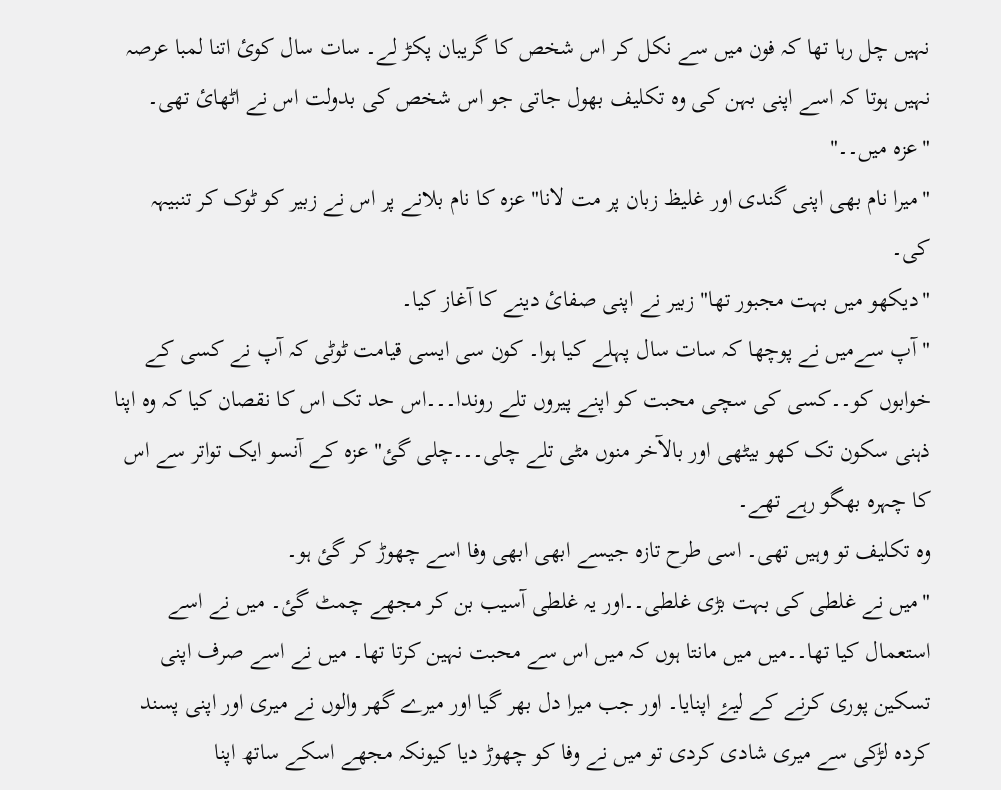نہيں چل رہا تھا کہ فون ميں سے نکل کر اس شخص کا گريبان پکڑ لے۔ سات سال کوئ اتنا لمبا عرصہ نہيں ہوتا کہ اسے اپنی بہن کی وہ تکليف بھول جاتی جو اس شخص کی بدولت اس نے اٹھائ تھی۔
"عزہ ميں۔۔"
"ميرا نام بھی اپنی گندی اور غليظ زبان پر مت لانا" عزہ کا نام بلانے پر اس نے زبير کو ٹوک کر تنبيہہ کی۔
"ديکھو ميں بہت مجبور تھا" زبير نے اپنی صفائ دينے کا آغاز کيا۔
"آپ سےميں نے پوچھا کہ سات سال پہلے کيا ہوا۔ کون سی ايسی قيامت ٹوٹی کہ آپ نے کسی کے خوابوں کو۔۔کسی کی سچی محبت کو اپنے پيروں تلے روندا۔۔۔اس حد تک اس کا نقصان کيا کہ وہ اپنا ذہنی سکون تک کھو بيٹھی اور بالآخر منوں مٹی تلے چلی۔۔۔چلی گئ" عزہ کے آنسو ايک تواتر سے اس کا چہرہ بھگو رہے تھے۔
وہ تکليف تو وہيں تھی۔ اسی طرح تازہ جيسے ابھی ابھی وفا اسے چھوڑ کر گئ ہو۔
"ميں نے غلطی کی بہت بڑی غلطی۔۔اور يہ غلطی آسيب بن کر مجھے چمٹ گئ۔ ميں نے اسے استعمال کيا تھا۔۔ميں ميں مانتا ہوں کہ ميں اس سے محبت نہين کرتا تھا۔ ميں نے اسے صرف اپنی تسکين پوری کرنے کے ليۓ اپنايا۔ اور جب ميرا دل بھر گيا اور ميرے گھر والوں نے ميری اور اپنی پسند کردہ لڑکی سے ميری شادی کردی تو ميں نے وفا کو چھوڑ ديا کيونکہ مجھے اسکے ساتھ اپنا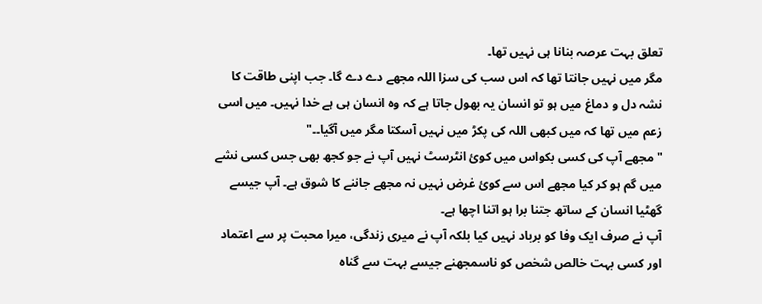تعلق بہت عرصہ بنانا ہی نہيں تھا۔
مگر ميں نہيں جانتا تھا کہ اس سب کی سزا اللہ مجھے دے دے گا۔ جب اپنی طاقت کا نشہ دل و دماغ ميں ہو تو انسان يہ بھول جاتا ہے کہ وہ انسان ہی ہے خدا نہيں۔ ميں اسی زعم ميں تھا کہ ميں کبھی اللہ کی پکڑ ميں نہيں آسکتا مگر ميں آگيا۔۔"
"مجھے آپ کی کسی بکواس ميں کوئ انٹرسٹ نہيں آپ نے جو کجھ بھی جس کسی نشے ميں گم ہو کر کيا مجھے اس سے کوئ غرض نہيں نہ مجھے جاننے کا شوق ہے۔ آپ جيسے گھٹيا انسان کے ساتھ جتنا برا ہو اتنا اچھا ہے۔
آپ نے صرف ايک وفا کو برباد نہيں کيا بلکہ آپ نے ميری زندگی، ميرا محبت پر سے اعتماد اور کسی بہت خالص شخص کو ناسمجھنے جيسے بہت سے گناہ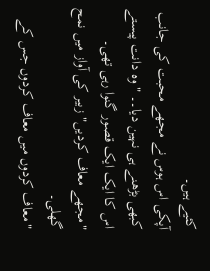کئيے ہيں۔
آپکی اس ہوس نے مجھے محبت کی جانب کبھی بڑھنے ہی نہين ديا۔۔ " وہ دانت پيستے اس کا ايک ايک قصور گنوا رہی تھی۔
"مجھے معاف کرديں" زبير کی آواز ميں نمح گھلی۔
"معاف کردوں ميں معاف کردوں جس کے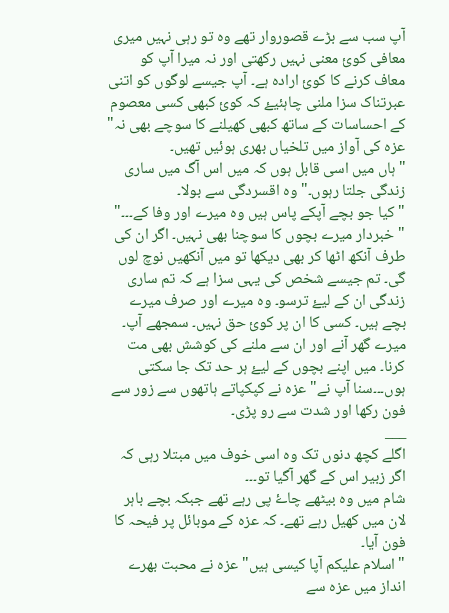آپ سب سے بڑے قصوروار تھے وہ تو رہی نہيں ميری معافی کوئ معنی نہيں رکھتی اور نہ ميرا آپ کو معاف کرنے کا کوئ ارادہ ہے۔ آپ جيسے لوگوں کو اتنی عبرتناک سزا ملنی چاہئيۓ کہ کوئ کبھی کسی معصوم کے احساسات کے ساتھ کبھی کھيلنے کا سوچے بھی نہ" عزہ کی آواز ميں تلخياں بھری ہوئيں تھيں۔
"ہاں ميں اسی قابل ہوں کہ ميں اس آگ ميں ساری زندگی جلتا رہوں۔" وہ اقسردگی سے بولا۔
"کيا جو بچے آپکے پاس ہيں وہ ميرے اور وفا کے۔۔۔"
"خبردار ميرے بچوں کا سوچنا بھی نہيں۔ اگر ان کی طرف آنکھ اٹھا کر بھی ديکھا تو ميں آنکھيں نوچ لوں گی۔ تم جيسے شخص کی يہی سزا ہے کہ تم ساری زندگی ان کے ليۓ ترسو۔ وہ ميرے اور صرف ميرے بچے ہيں۔ کسی کا ان پر کوئ حق نہيں۔ سمجھے آپ۔ ميرے گھر آنے اور ان سے ملنے کی کوشش بھی مت کرنا۔ ميں اپنے بچوں کے ليۓ ہر حد تک جا سکتی ہوں۔۔۔سنا آپ نے" عزہ نے کپکپاتے ہاتھوں سے زور سے فون رکھا اور شدت سے رو پڑی۔
___
اگلے کچھ دنوں تک وہ اسی خوف ميں مبتلا رہی کہ اگر زبير اس کے گھر آگيا تو۔۔۔
شام ميں وہ بيٹھے چاۓ پی رہے تھے جبکہ بچے باہر لان ميں کھيل رہے تھے۔ کہ عزہ کے موبائل پر فيحہ کا فون آيا۔
"اسلام عليکم آپا کيسی ہيں" عزہ نے محبت بھرے انداز ميں عزہ سے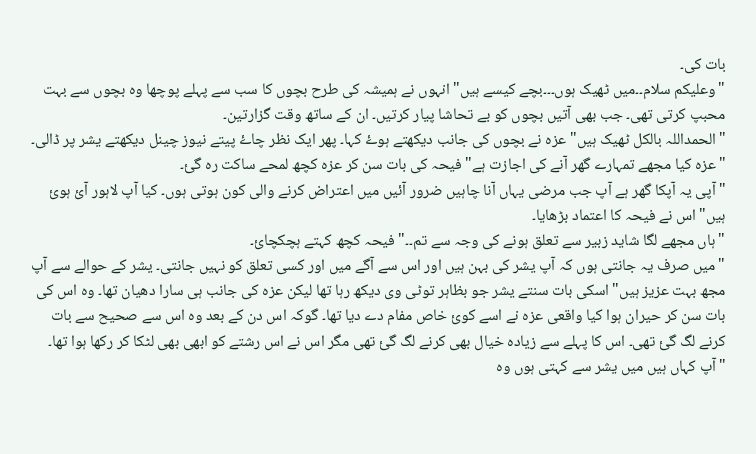بات کی۔
"وعليکم سلام۔۔ميں ٹھيک ہوں۔۔۔بچے کيسے ہيں" انہوں نے ہميشہ کی طرح بچوں کا سب سے پہلے پوچھا وہ بچوں سے بہت محبپ کرتی تھی۔ جب بھی آتيں بچوں کو بے تحاشا پيار کرتيں۔ ان کے ساتھ وقت گزارتين۔
"الحمداللہ بالکل ٹھيک ہيں" عزہ نے بچوں کی جانب ديکھتے ہوۓ کہا۔ پھر ايک نظر چاۓ پيتے نيوز چينل ديکھتے يشر پر ڈالی۔
"عزہ کيا مجھے تمہارے گھر آنے کی اجازت ہے" فيحہ کی بات سن کر عزہ کچھ لمحے ساکت رہ گئ۔
"آپی يہ آپکا گھر ہے آپ جب مرضی يہاں آنا چاہيں ضرور آئيں ميں اعتراض کرنے والی کون ہوتی ہوں۔ کيا آپ لاہور آئ ہوئ ہيں" اس نے فيحہ کا اعتماد بڑھايا۔
"ہاں مجھے لگا شايد زبير سے تعلق ہونے کی وجہ سے تم۔۔" فيحہ کچھ کہتے ہچکچائ۔
"ميں صرف يہ جانتی ہوں کہ آپ يشر کی بہن ہيں اور اس سے آگے ميں اور کسی تعلق کو نہيں جانتی۔ يشر کے حوالے سے آپ مجھ بہت عزيز ہيں" اسکی بات سنتے يشر جو بظاہر توٹی وی ديکھ رہا تھا ليکن عزہ کی جانب ہی سارا دھيان تھا۔ وہ اس کی بات سن کر حيران ہوا کيا واقعی عزہ نے اسے کوئ خاص مفام دے ديا تھا۔ گوکہ اس دن کے بعد وہ اس سے صحيح سے بات کرنے لگ گئ تھی۔ اس کا پہلے سے زيادہ خيال بھی کرنے لگ گئ تھی مگر اس نے اس رشتے کو ابھی بھی لٹکا کر رکھا ہوا تھا۔
"آپ کہاں ہيں ميں يشر سے کہتی ہوں وہ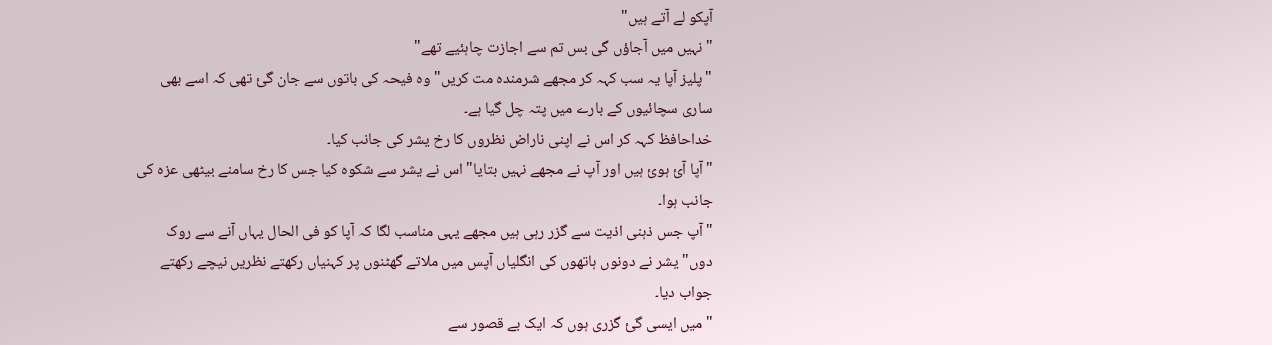آپکو لے آتے ہيں"
"نہيں ميں آجاؤں گی بس تم سے اجازت چاہئيے تھے"
"پليز آپا يہ سب کہہ کر مجھے شرمندہ مت کريں" وہ فيحہ کی باتوں سے جان گئ تھی کہ اسے بھی ساری سچائيوں کے بارے ميں پتہ چل گيا ہے۔
خداحافظ کہہ کر اس نے اپنی ناراض نظروں کا رخ يشر کی جانب کيا۔
"آپا آئ ہوئ ہيں اور آپ نے مجھے نہيں بتايا" اس نے يشر سے شکوہ کيا جس کا رخ سامنے بيٹھی عزہ کی جانب ہوا۔
"آپ جس ذہنی اذيت سے گزر رہی ہيں مجھے يہی مناسب لگا کہ آپا کو فی الحال يہاں آنے سے روک دوں" يشر نے دونوں ہاتھوں کی انگلياں آپس ميں ملاتے گھٹنوں پر کہنياں رکھتے نظريں نيچے رکھتے جواب ديا۔
"ميں ايسی گئ گزری ہوں کہ ايک بے قصور سے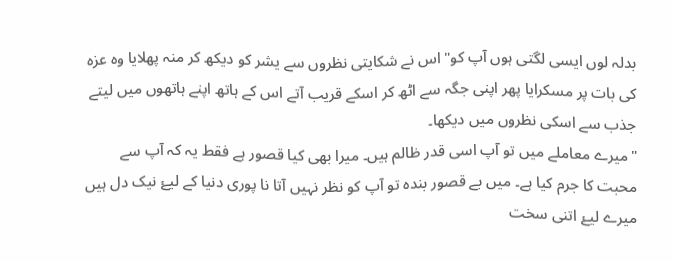بدلہ لوں ايسی لگتی ہوں آپ کو" اس نے شکايتی نظروں سے يشر کو ديکھ کر منہ پھلايا وہ عزہ کی بات پر مسکرايا پھر اپنی جگہ سے اٹھ کر اسکے قريب آتے اس کے ہاتھ اپنے ہاتھوں ميں ليتے جذب سے اسکی نظروں ميں ديکھا۔
"ميرے معاملے ميں تو آپ اسی قدر ظالم ہيں۔ ميرا بھی کيا قصور ہے فقط يہ کہ آپ سے محبت کا جرم کيا ہے۔ ميں بے قصور بندہ تو آپ کو نظر نہيں آتا نا پوری دنيا کے ليۓ نيک دل ہيں ميرے ليۓ اتنی سخت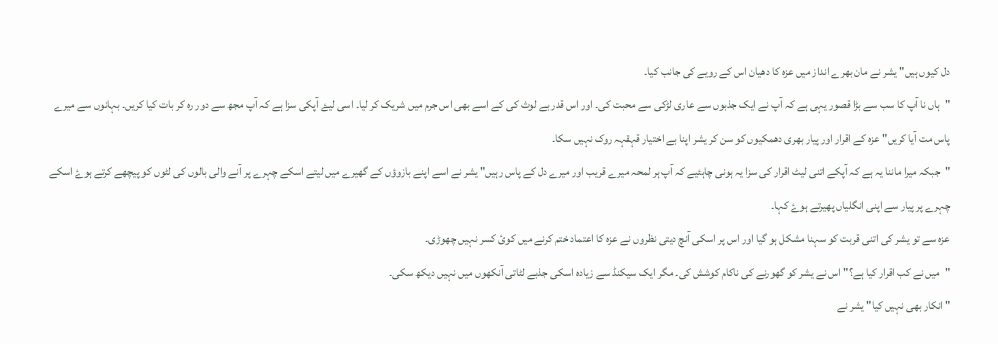دل کيوں ہيں" يشر نے مان بھرے انداز ميں عزہ کا دھيان اس کے رويے کی جانب کيا۔
"ہاں نا آپ کا سب سے بڑا قصور يہی ہے کہ آپ نے ايک جذبوں سے عاری لڑکی سے محبت کی۔ اور اس قدر بے لوث کی کے اسے بھی اس جرم ميں شريک کر ليا۔ اسی ليۓ آپکی سزا ہے کہ آپ مجھ سے دور رہ کر بات کيا کريں۔ بہانوں سے ميرے پاس مت آيا کريں" عزہ کے اقرار اور پيار بھری دھمکيوں کو سن کر يشر اپنا بے اختيار قہقہہ روک نہيں سکا۔
"جبکہ ميرا ماننا يہ ہے کہ آپکے اتنی ليٹ اقرار کی سزا يہ ہونی چاہئيے کہ آپ ہر لمحہ ميرے قريب اور ميرے دل کے پاس رہيں" يشر نے اسے اپنے بازوؤں کے گھيرے ميں ليتے اسکے چہرے پر آنے والی بالوں کی لٹوں کو پيچھے کرتے ہوۓ اسکے چہرے پر پيار سے اپنی انگلياں پھيرتے ہوۓ کہا۔
عزہ سے تو يشر کی اتنی قربت کو سہنا مشکل ہو گيا اور اس پر اسکی آنچ ديتی نظروں نے عزہ کا اعتماد ختم کرنے ميں کوئ کسر نہيں چھوڑی۔
"ميں نے کب اقرار کيا ہے؟" اس نے يشر کو گھورنے کی ناکام کوشش کی۔ مگر ايک سيکنڈ سے زيادہ اسکی جذبے لٹاتی آنکھوں ميں نہيں ديکھ سکی۔
" انکار بھی نہيں کيا" يشر نے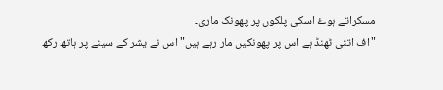مسکراتے ہوۓ اسکی پلکوں پر پھونک ماری۔
"اف اتنی ٹھنڈ ہے اس پر پھونکيں مار رہے ہيں" اس نے يشر کے سينے پر ہاتھ رکھ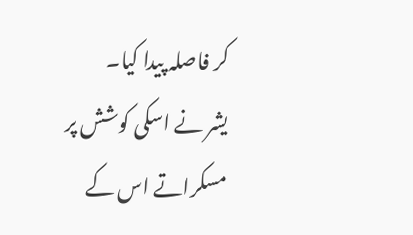کر فاصلہ پيدا کيا۔
يشر نے اسکی کوشش پر مسکراتے اس کے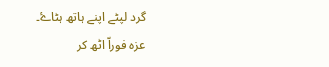گرد لپٹے اپنے ہاتھ ہٹاۓ۔
عزہ فوراّ اٹھ کر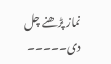نماز پڑھنے چل دی۔۔۔۔۔